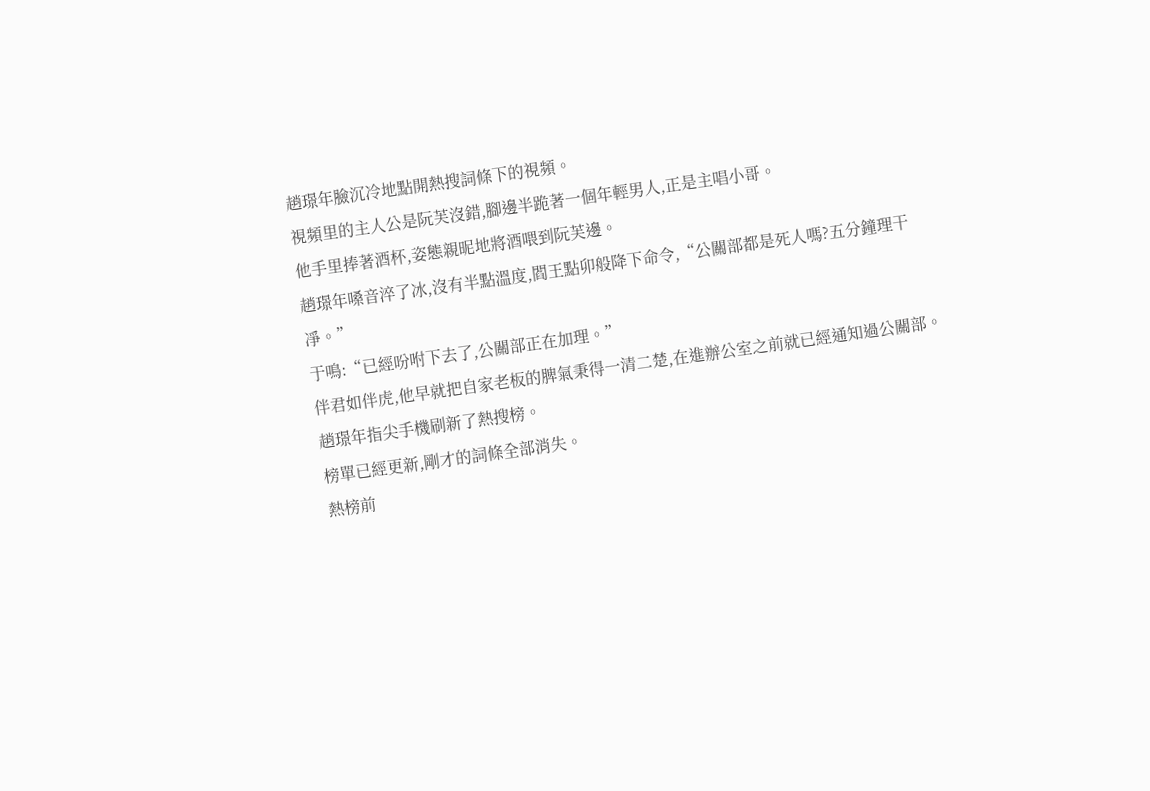趙璟年臉沉冷地點開熱搜詞條下的視頻。
視頻里的主人公是阮芙沒錯,腳邊半跪著一個年輕男人,正是主唱小哥。
他手里捧著酒杯,姿態親昵地將酒喂到阮芙邊。
趙璟年嗓音淬了冰,沒有半點溫度,閻王點卯般降下命令,“公關部都是死人嗎?五分鐘理干凈。”
于鳴:“已經吩咐下去了,公關部正在加理。”
伴君如伴虎,他早就把自家老板的脾氣秉得一清二楚,在進辦公室之前就已經通知過公關部。
趙璟年指尖手機刷新了熱搜榜。
榜單已經更新,剛才的詞條全部消失。
熱榜前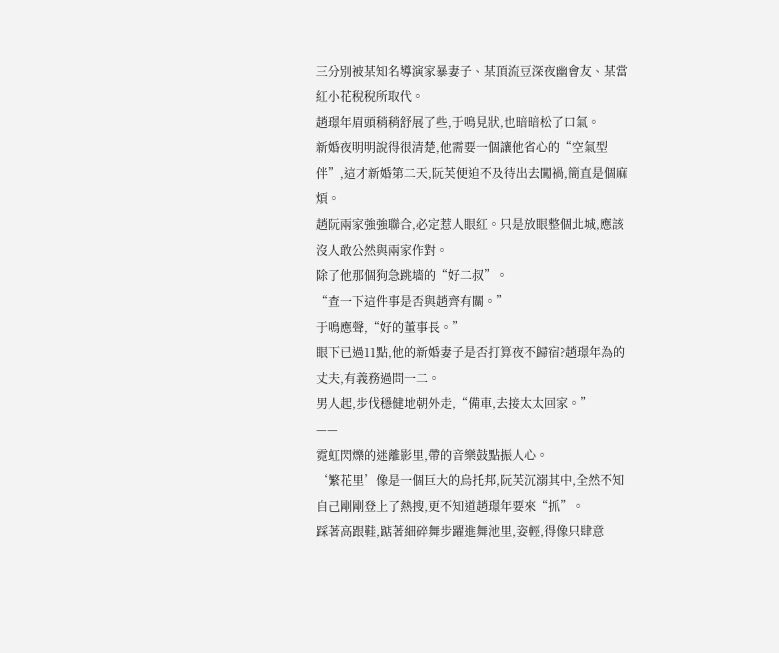三分別被某知名導演家暴妻子、某頂流豆深夜幽會友、某當紅小花稅稅所取代。
趙璟年眉頭稍稍舒展了些,于鳴見狀,也暗暗松了口氣。
新婚夜明明說得很清楚,他需要一個讓他省心的“空氣型伴”,這才新婚第二天,阮芙便迫不及待出去闖禍,簡直是個麻煩。
趙阮兩家強強聯合,必定惹人眼紅。只是放眼整個北城,應該沒人敢公然與兩家作對。
除了他那個狗急跳墻的“好二叔”。
“查一下這件事是否與趙齊有關。”
于鳴應聲,“好的董事長。”
眼下已過11點,他的新婚妻子是否打算夜不歸宿?趙璟年為的丈夫,有義務過問一二。
男人起,步伐穩健地朝外走,“備車,去接太太回家。”
——
霓虹閃爍的迷離影里,帶的音樂鼓點振人心。
‘繁花里’像是一個巨大的烏托邦,阮芙沉溺其中,全然不知自己剛剛登上了熱搜,更不知道趙璟年要來“抓”。
踩著高跟鞋,踮著細碎舞步躍進舞池里,姿輕,得像只肆意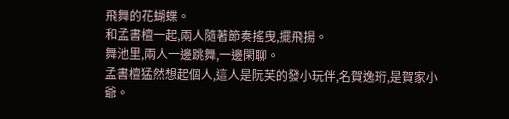飛舞的花蝴蝶。
和孟書檀一起,兩人隨著節奏搖曳,擺飛揚。
舞池里,兩人一邊跳舞,一邊閑聊。
孟書檀猛然想起個人,這人是阮芙的發小玩伴,名賀逸珩,是賀家小爺。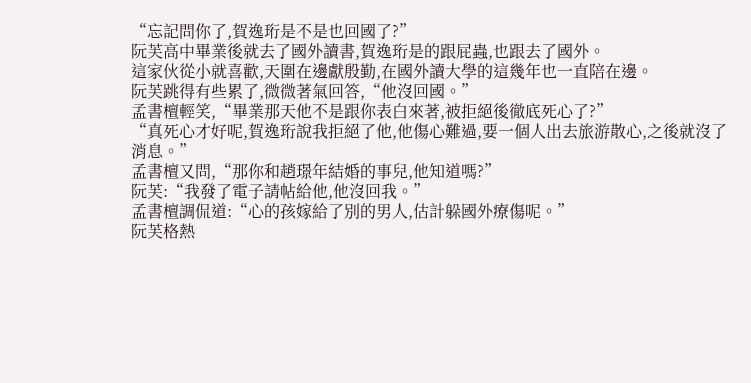“忘記問你了,賀逸珩是不是也回國了?”
阮芙高中畢業後就去了國外讀書,賀逸珩是的跟屁蟲,也跟去了國外。
這家伙從小就喜歡,天圍在邊獻殷勤,在國外讀大學的這幾年也一直陪在邊。
阮芙跳得有些累了,微微著氣回答,“他沒回國。”
孟書檀輕笑,“畢業那天他不是跟你表白來著,被拒絕後徹底死心了?”
“真死心才好呢,賀逸珩說我拒絕了他,他傷心難過,要一個人出去旅游散心,之後就沒了消息。”
孟書檀又問,“那你和趙璟年結婚的事兒,他知道嗎?”
阮芙:“我發了電子請帖給他,他沒回我。”
孟書檀調侃道:“心的孩嫁給了別的男人,估計躲國外療傷呢。”
阮芙格熱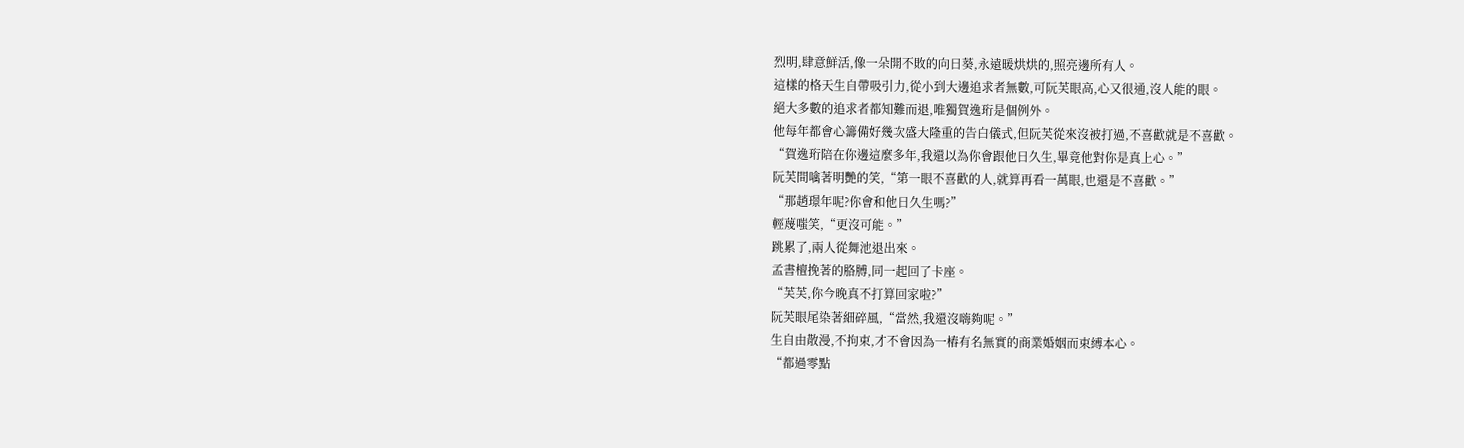烈明,肆意鮮活,像一朵開不敗的向日葵,永遠暖烘烘的,照亮邊所有人。
這樣的格天生自帶吸引力,從小到大邊追求者無數,可阮芙眼高,心又很通,沒人能的眼。
絕大多數的追求者都知難而退,唯獨賀逸珩是個例外。
他每年都會心籌備好幾次盛大隆重的告白儀式,但阮芙從來沒被打過,不喜歡就是不喜歡。
“賀逸珩陪在你邊這麼多年,我還以為你會跟他日久生,畢竟他對你是真上心。”
阮芙間噙著明艷的笑,“第一眼不喜歡的人,就算再看一萬眼,也還是不喜歡。”
“那趙璟年呢?你會和他日久生嗎?”
輕蔑嗤笑,“更沒可能。”
跳累了,兩人從舞池退出來。
孟書檀挽著的胳膊,同一起回了卡座。
“芙芙,你今晚真不打算回家啦?”
阮芙眼尾染著細碎風,“當然,我還沒嗨夠呢。”
生自由散漫,不拘束,才不會因為一樁有名無實的商業婚姻而束縛本心。
“都過零點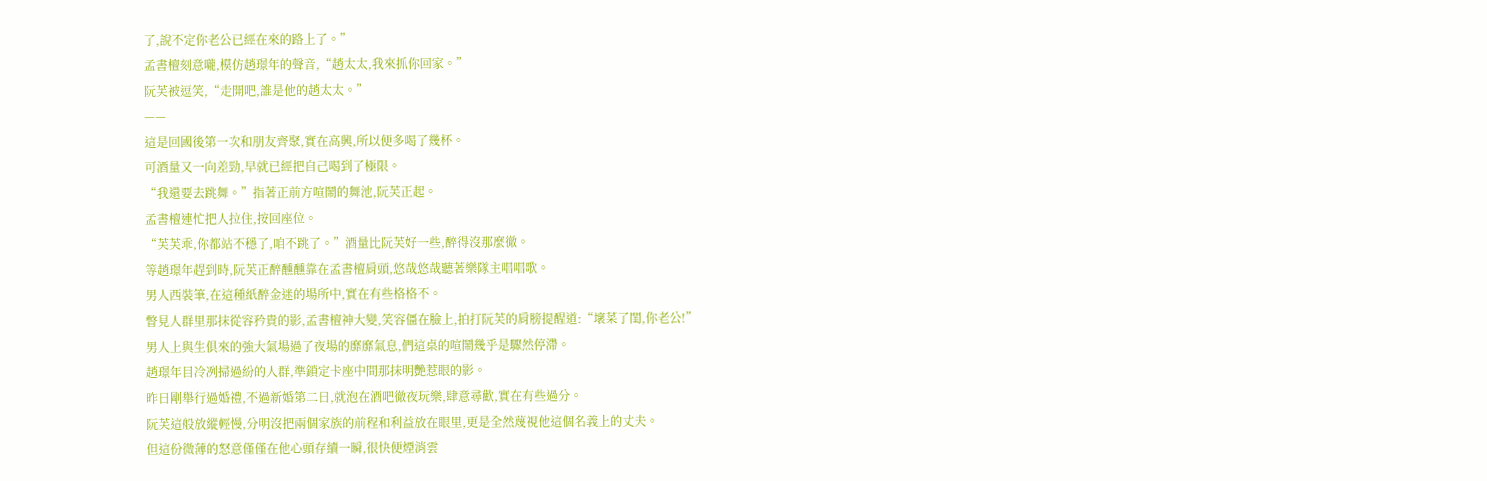了,說不定你老公已經在來的路上了。”
孟書檀刻意嚨,模仿趙璟年的聲音,“趙太太,我來抓你回家。”
阮芙被逗笑,“走開吧,誰是他的趙太太。”
——
這是回國後第一次和朋友齊聚,實在高興,所以便多喝了幾杯。
可酒量又一向差勁,早就已經把自己喝到了極限。
“我還要去跳舞。”指著正前方喧鬧的舞池,阮芙正起。
孟書檀連忙把人拉住,按回座位。
“芙芙乖,你都站不穩了,咱不跳了。”酒量比阮芙好一些,醉得沒那麼徹。
等趙璟年趕到時,阮芙正醉醺醺靠在孟書檀肩頭,悠哉悠哉聽著樂隊主唱唱歌。
男人西裝筆,在這種紙醉金迷的場所中,實在有些格格不。
瞥見人群里那抹從容矜貴的影,孟書檀神大變,笑容僵在臉上,拍打阮芙的肩膀提醒道:“壞菜了閨,你老公!”
男人上與生俱來的強大氣場過了夜場的靡靡氣息,們這桌的喧鬧幾乎是驟然停滯。
趙璟年目冷冽掃過紛的人群,準鎖定卡座中間那抹明艷惹眼的影。
昨日剛舉行過婚禮,不過新婚第二日,就泡在酒吧徹夜玩樂,肆意尋歡,實在有些過分。
阮芙這般放縱輕慢,分明沒把兩個家族的前程和利益放在眼里,更是全然蔑視他這個名義上的丈夫。
但這份微薄的怒意僅僅在他心頭存續一瞬,很快便煙消雲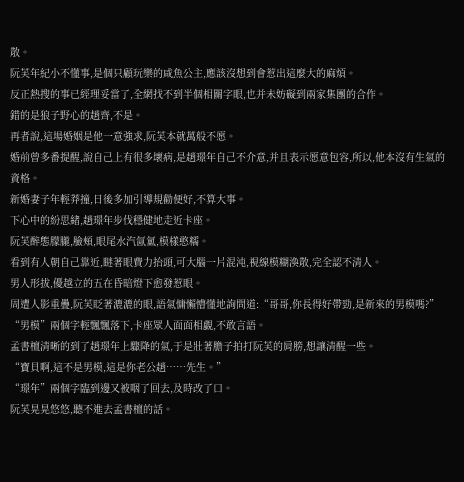散。
阮芙年紀小不懂事,是個只顧玩樂的咸魚公主,應該沒想到會惹出這麼大的麻煩。
反正熱搜的事已經理妥當了,全網找不到半個相關字眼,也并未妨礙到兩家集團的合作。
錯的是狼子野心的趙齊,不是。
再者說,這場婚姻是他一意強求,阮芙本就萬般不愿。
婚前曾多番提醒,說自己上有很多壞病,是趙璟年自己不介意,并且表示愿意包容,所以,他本沒有生氣的資格。
新婚妻子年輕莽撞,日後多加引導規勸便好,不算大事。
下心中的紛思緒,趙璟年步伐穩健地走近卡座。
阮芙醉態朦朧,臉頰,眼尾水汽氤氳,模樣憨糯。
看到有人朝自己靠近,瞇著眼費力抬頭,可大腦一片混沌,視線模糊渙散,完全認不清人。
男人形拔,優越立的五在昏暗燈下愈發惹眼。
周遭人影重疊,阮芙眨著漉漉的眼,語氣慵懶懵懂地詢問道:“哥哥,你長得好帶勁,是新來的男模嗎?”
“男模”兩個字輕飄飄落下,卡座眾人面面相覷,不敢言語。
孟書檀清晰的到了趙璟年上驟降的氣,于是壯著膽子拍打阮芙的肩膀,想讓清醒一些。
“寶貝啊,這不是男模,這是你老公趙……先生。”
“璟年”兩個字臨到邊又被咽了回去,及時改了口。
阮芙晃晃悠悠,聽不進去孟書檀的話。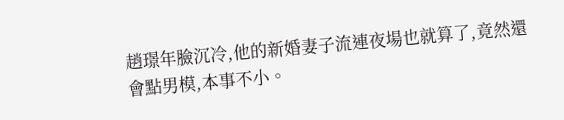趙璟年臉沉冷,他的新婚妻子流連夜場也就算了,竟然還會點男模,本事不小。